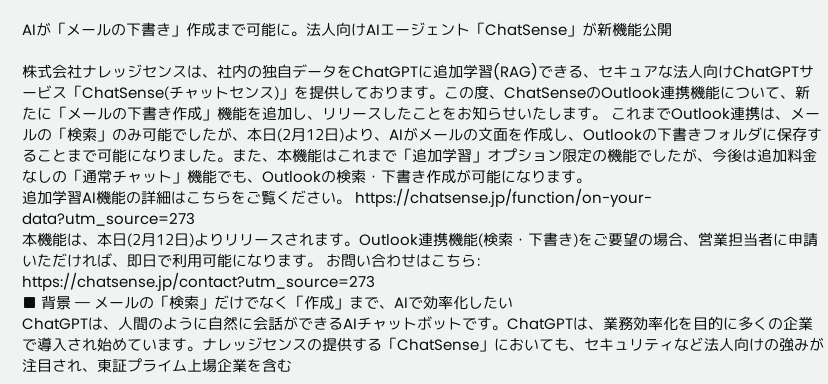AIが「メールの下書き」作成まで可能に。法人向けAIエージェント「ChatSense」が新機能公開

株式会社ナレッジセンスは、社内の独自データをChatGPTに追加学習(RAG)できる、セキュアな法人向けChatGPTサービス「ChatSense(チャットセンス)」を提供しております。この度、ChatSenseのOutlook連携機能について、新たに「メールの下書き作成」機能を追加し、リリースしたことをお知らせいたします。 これまでOutlook連携は、メールの「検索」のみ可能でしたが、本日(2月12日)より、AIがメールの文面を作成し、Outlookの下書きフォルダに保存することまで可能になりました。また、本機能はこれまで「追加学習」オプション限定の機能でしたが、今後は追加料金なしの「通常チャット」機能でも、Outlookの検索・下書き作成が可能になります。
追加学習AI機能の詳細はこちらをご覧ください。 https://chatsense.jp/function/on-your-data?utm_source=273
本機能は、本日(2月12日)よりリリースされます。Outlook連携機能(検索・下書き)をご要望の場合、営業担当者に申請いただければ、即日で利用可能になります。 お問い合わせはこちら: https://chatsense.jp/contact?utm_source=273
■ 背景 ― メールの「検索」だけでなく「作成」まで、AIで効率化したい
ChatGPTは、人間のように自然に会話ができるAIチャットボットです。ChatGPTは、業務効率化を目的に多くの企業で導入され始めています。ナレッジセンスの提供する「ChatSense」においても、セキュリティなど法人向けの強みが注目され、東証プライム上場企業を含む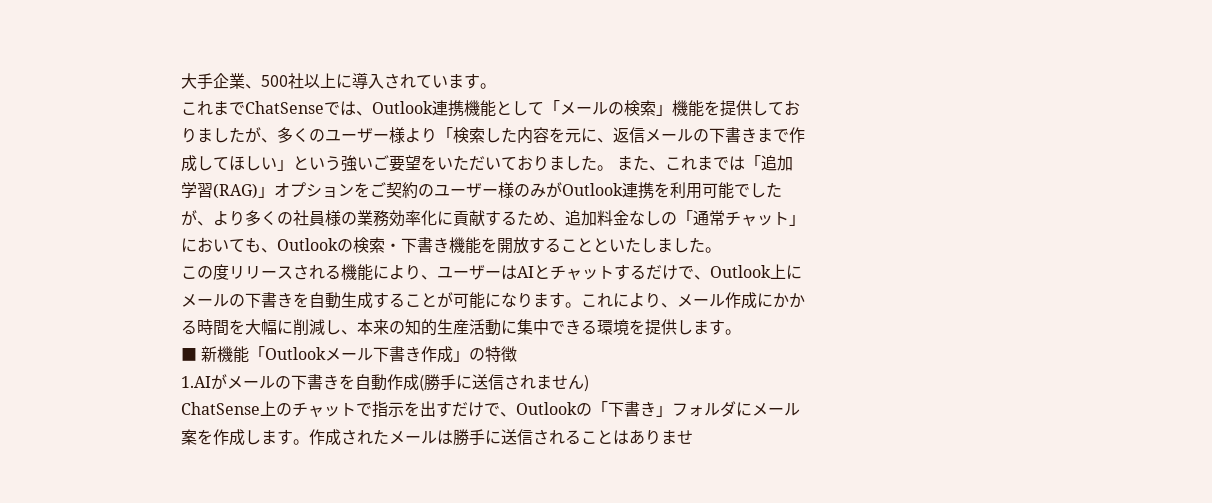大手企業、500社以上に導入されています。
これまでChatSenseでは、Outlook連携機能として「メールの検索」機能を提供しておりましたが、多くのユーザー様より「検索した内容を元に、返信メールの下書きまで作成してほしい」という強いご要望をいただいておりました。 また、これまでは「追加学習(RAG)」オプションをご契約のユーザー様のみがOutlook連携を利用可能でしたが、より多くの社員様の業務効率化に貢献するため、追加料金なしの「通常チャット」においても、Outlookの検索・下書き機能を開放することといたしました。
この度リリースされる機能により、ユーザーはAIとチャットするだけで、Outlook上にメールの下書きを自動生成することが可能になります。これにより、メール作成にかかる時間を大幅に削減し、本来の知的生産活動に集中できる環境を提供します。
■ 新機能「Outlookメール下書き作成」の特徴
1.AIがメールの下書きを自動作成(勝手に送信されません)
ChatSense上のチャットで指示を出すだけで、Outlookの「下書き」フォルダにメール案を作成します。作成されたメールは勝手に送信されることはありませ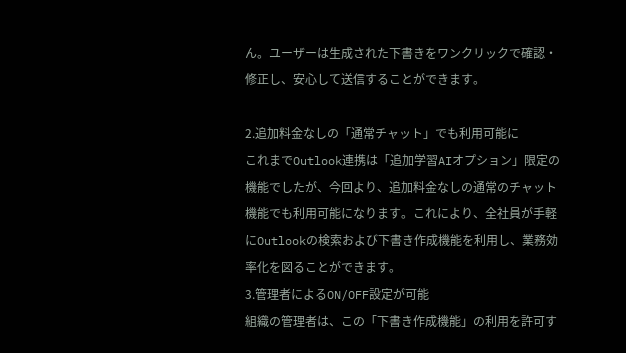ん。ユーザーは生成された下書きをワンクリックで確認・修正し、安心して送信することができます。

2.追加料金なしの「通常チャット」でも利用可能に
これまでOutlook連携は「追加学習AIオプション」限定の機能でしたが、今回より、追加料金なしの通常のチャット機能でも利用可能になります。これにより、全社員が手軽にOutlookの検索および下書き作成機能を利用し、業務効率化を図ることができます。
3.管理者によるON/OFF設定が可能
組織の管理者は、この「下書き作成機能」の利用を許可す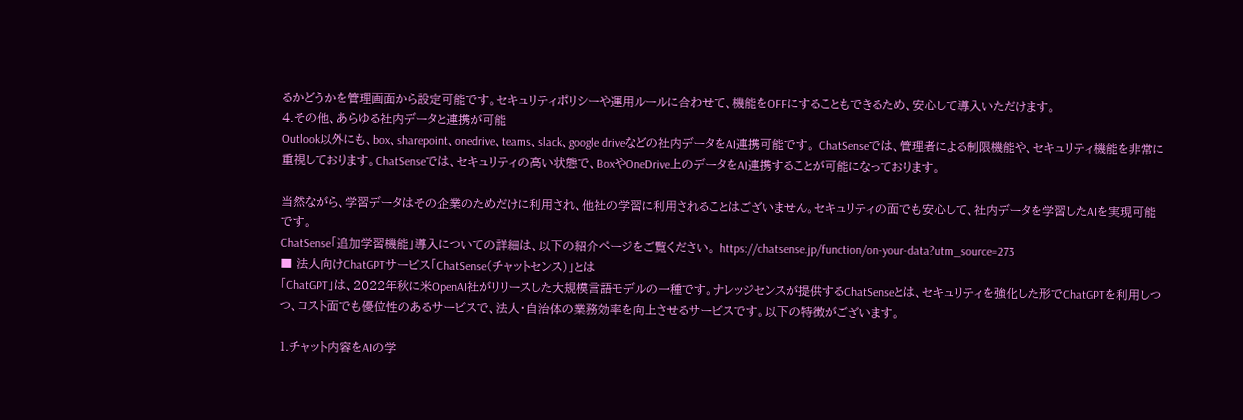るかどうかを管理画面から設定可能です。セキュリティポリシーや運用ルールに合わせて、機能をOFFにすることもできるため、安心して導入いただけます。
4.その他、あらゆる社内データと連携が可能
Outlook以外にも、box、sharepoint、onedrive、teams、slack、google driveなどの社内データをAI連携可能です。 ChatSenseでは、管理者による制限機能や、セキュリティ機能を非常に重視しております。ChatSenseでは、セキュリティの高い状態で、BoxやOneDrive上のデータをAI連携することが可能になっております。

当然ながら、学習データはその企業のためだけに利用され、他社の学習に利用されることはございません。セキュリティの面でも安心して、社内データを学習したAIを実現可能です。
ChatSense「追加学習機能」導入についての詳細は、以下の紹介ページをご覧ください。 https://chatsense.jp/function/on-your-data?utm_source=273
■ 法人向けChatGPTサービス「ChatSense(チャットセンス)」とは
「ChatGPT」は、2022年秋に米OpenAI社がリリースした大規模言語モデルの一種です。ナレッジセンスが提供するChatSenseとは、セキュリティを強化した形でChatGPTを利用しつつ、コスト面でも優位性のあるサービスで、法人・自治体の業務効率を向上させるサービスです。以下の特徴がございます。

1.チャット内容をAIの学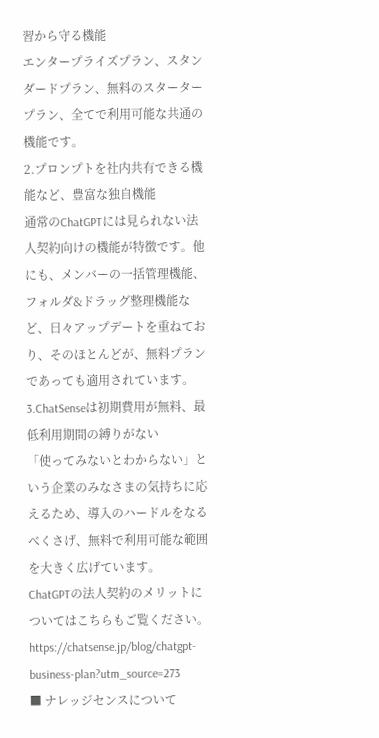習から守る機能
エンタープライズプラン、スタンダードプラン、無料のスタータープラン、全てで利用可能な共通の機能です。
2.プロンプトを社内共有できる機能など、豊富な独自機能
通常のChatGPTには見られない法人契約向けの機能が特徴です。他にも、メンバーの一括管理機能、フォルダ&ドラッグ整理機能など、日々アップデートを重ねており、そのほとんどが、無料プランであっても適用されています。
3.ChatSenseは初期費用が無料、最低利用期間の縛りがない
「使ってみないとわからない」という企業のみなさまの気持ちに応えるため、導入のハードルをなるべくさげ、無料で利用可能な範囲を大きく広げています。
ChatGPTの法人契約のメリットについてはこちらもご覧ください。
https://chatsense.jp/blog/chatgpt-business-plan?utm_source=273
■ ナレッジセンスについて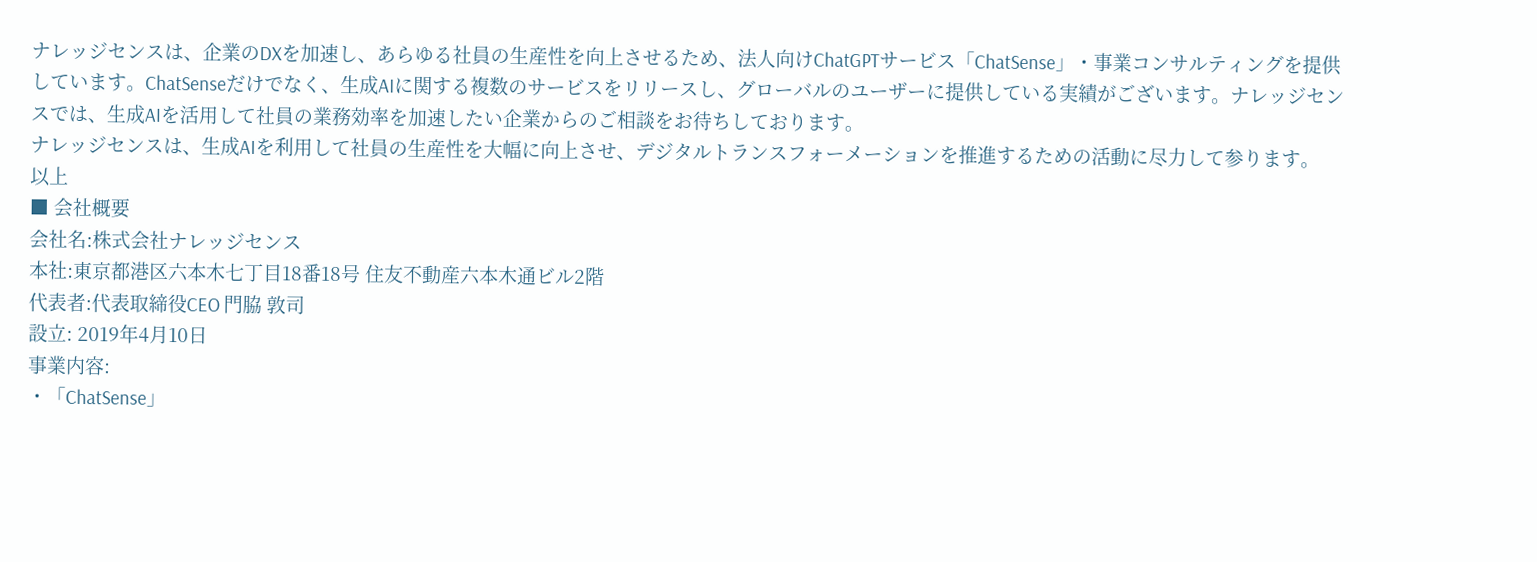ナレッジセンスは、企業のDXを加速し、あらゆる社員の生産性を向上させるため、法人向けChatGPTサービス「ChatSense」・事業コンサルティングを提供しています。ChatSenseだけでなく、生成AIに関する複数のサービスをリリースし、グローバルのユーザーに提供している実績がございます。ナレッジセンスでは、生成AIを活用して社員の業務効率を加速したい企業からのご相談をお待ちしております。
ナレッジセンスは、生成AIを利用して社員の生産性を大幅に向上させ、デジタルトランスフォーメーションを推進するための活動に尽力して参ります。
以上
■ 会社概要
会社名:株式会社ナレッジセンス
本社:東京都港区六本木七丁目18番18号 住友不動産六本木通ビル2階
代表者:代表取締役CEO 門脇 敦司
設立: 2019年4月10日
事業内容:
・「ChatSense」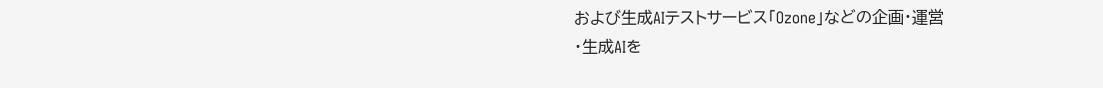および生成AIテストサービス「Ozone」などの企画・運営
・生成AIを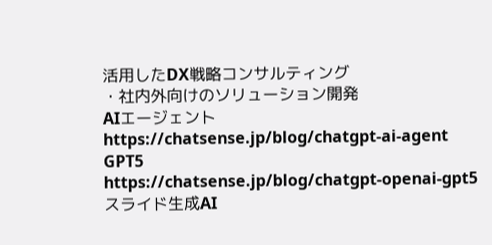活用したDX戦略コンサルティング
・社内外向けのソリューション開発
AIエージェント
https://chatsense.jp/blog/chatgpt-ai-agent
GPT5
https://chatsense.jp/blog/chatgpt-openai-gpt5
スライド生成AI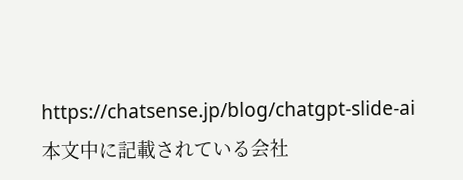https://chatsense.jp/blog/chatgpt-slide-ai
本文中に記載されている会社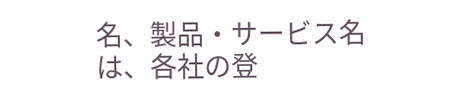名、製品・サービス名は、各社の登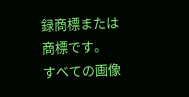録商標または商標です。
すべての画像